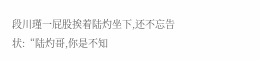段川瑾一屁股挨着陆灼坐下,还不忘告状:“陆灼哥,你是不知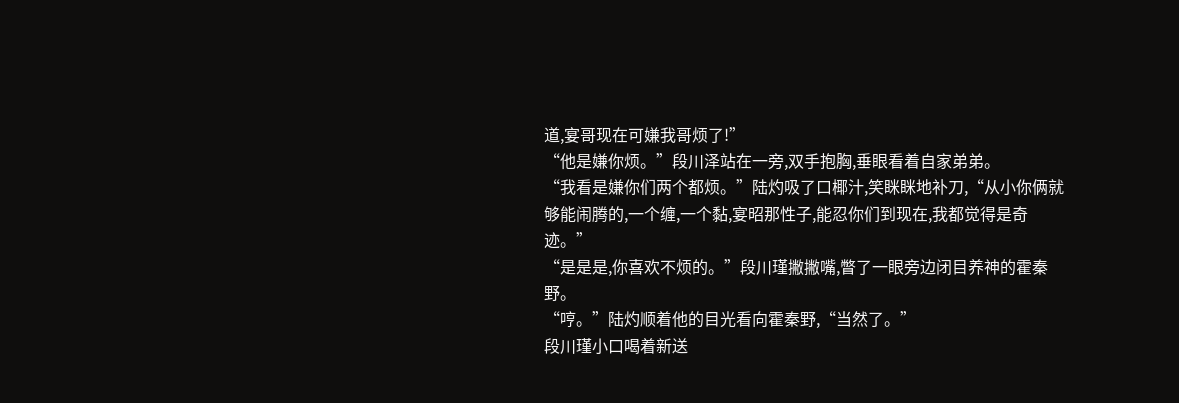道,宴哥现在可嫌我哥烦了!”
“他是嫌你烦。”段川泽站在一旁,双手抱胸,垂眼看着自家弟弟。
“我看是嫌你们两个都烦。”陆灼吸了口椰汁,笑眯眯地补刀,“从小你俩就够能闹腾的,一个缠,一个黏,宴昭那性子,能忍你们到现在,我都觉得是奇迹。”
“是是是,你喜欢不烦的。”段川瑾撇撇嘴,瞥了一眼旁边闭目养神的霍秦野。
“哼。”陆灼顺着他的目光看向霍秦野,“当然了。”
段川瑾小口喝着新送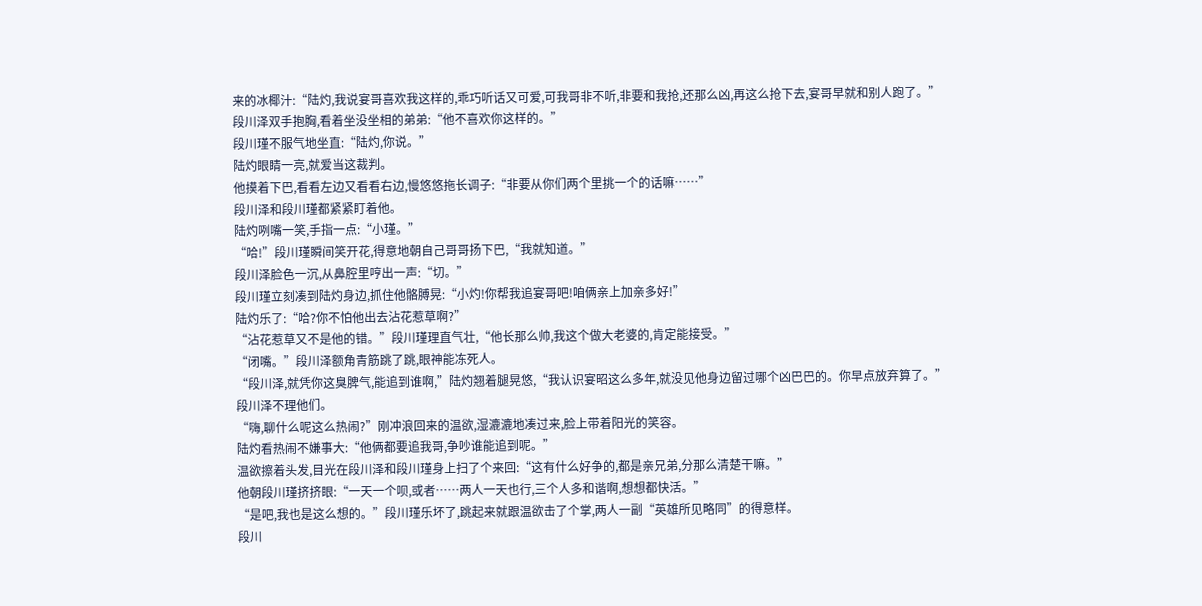来的冰椰汁:“陆灼,我说宴哥喜欢我这样的,乖巧听话又可爱,可我哥非不听,非要和我抢,还那么凶,再这么抢下去,宴哥早就和别人跑了。”
段川泽双手抱胸,看着坐没坐相的弟弟:“他不喜欢你这样的。”
段川瑾不服气地坐直:“陆灼,你说。”
陆灼眼睛一亮,就爱当这裁判。
他摸着下巴,看看左边又看看右边,慢悠悠拖长调子:“非要从你们两个里挑一个的话嘛……”
段川泽和段川瑾都紧紧盯着他。
陆灼咧嘴一笑,手指一点:“小瑾。”
“哈!”段川瑾瞬间笑开花,得意地朝自己哥哥扬下巴,“我就知道。”
段川泽脸色一沉,从鼻腔里哼出一声:“切。”
段川瑾立刻凑到陆灼身边,抓住他骼膊晃:“小灼!你帮我追宴哥吧!咱俩亲上加亲多好!”
陆灼乐了:“哈?你不怕他出去沾花惹草啊?”
“沾花惹草又不是他的错。”段川瑾理直气壮,“他长那么帅,我这个做大老婆的,肯定能接受。”
“闭嘴。”段川泽额角青筋跳了跳,眼神能冻死人。
“段川泽,就凭你这臭脾气,能追到谁啊,”陆灼翘着腿晃悠,“我认识宴昭这么多年,就没见他身边留过哪个凶巴巴的。你早点放弃算了。”
段川泽不理他们。
“嗨,聊什么呢这么热闹?”刚冲浪回来的温欲,湿漉漉地凑过来,脸上带着阳光的笑容。
陆灼看热闹不嫌事大:“他俩都要追我哥,争吵谁能追到呢。”
温欲擦着头发,目光在段川泽和段川瑾身上扫了个来回:“这有什么好争的,都是亲兄弟,分那么清楚干嘛。”
他朝段川瑾挤挤眼:“一天一个呗,或者……两人一天也行,三个人多和谐啊,想想都快活。”
“是吧,我也是这么想的。”段川瑾乐坏了,跳起来就跟温欲击了个掌,两人一副“英雄所见略同”的得意样。
段川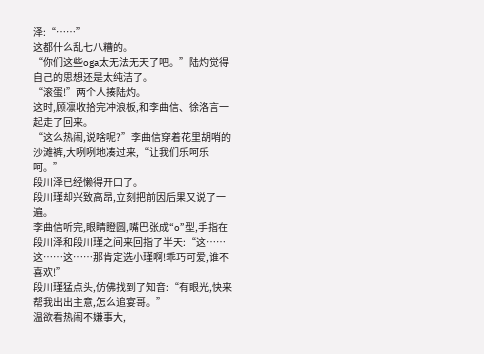泽:“……”
这都什么乱七八糟的。
“你们这些oga太无法无天了吧。”陆灼觉得自己的思想还是太纯洁了。
“滚蛋!”两个人揍陆灼。
这时,顾凛收拾完冲浪板,和李曲信、徐洛言一起走了回来。
“这么热闹,说啥呢?”李曲信穿着花里胡哨的沙滩裤,大咧咧地凑过来,“让我们乐呵乐呵。”
段川泽已经懒得开口了。
段川瑾却兴致高昂,立刻把前因后果又说了一遍。
李曲信听完,眼睛瞪圆,嘴巴张成“o”型,手指在段川泽和段川瑾之间来回指了半天:“这……这……这……那肯定选小瑾啊!乖巧可爱,谁不喜欢!”
段川瑾猛点头,仿佛找到了知音:“有眼光,快来帮我出出主意,怎么追宴哥。”
温欲看热闹不嫌事大,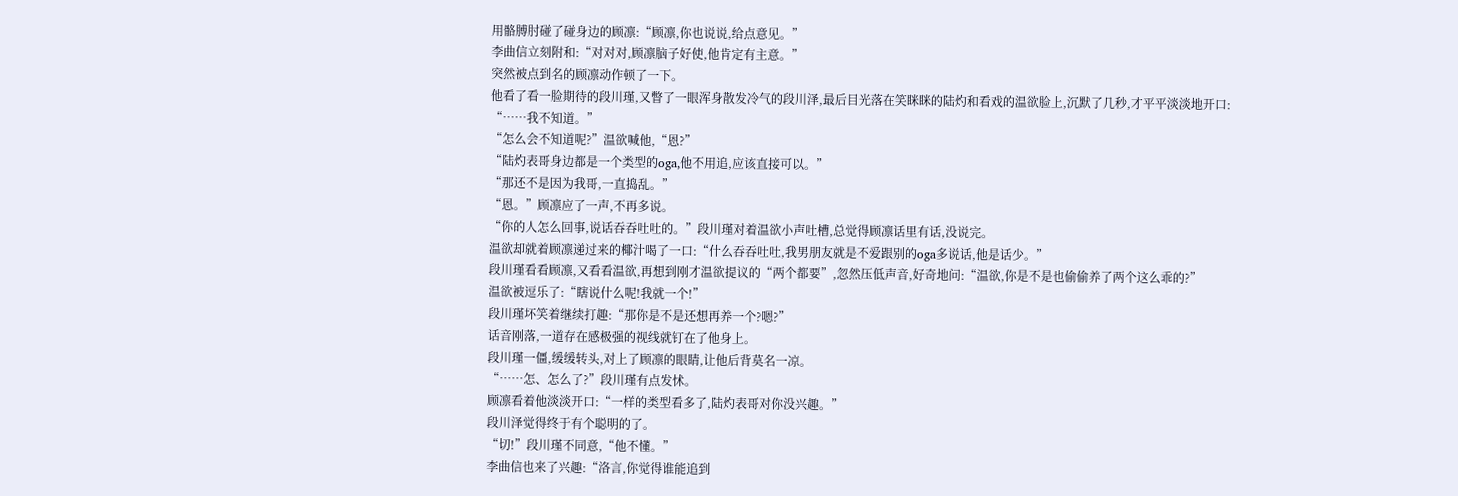用骼膊肘碰了碰身边的顾凛:“顾凛,你也说说,给点意见。”
李曲信立刻附和:“对对对,顾凛脑子好使,他肯定有主意。”
突然被点到名的顾凛动作顿了一下。
他看了看一脸期待的段川瑾,又瞥了一眼浑身散发冷气的段川泽,最后目光落在笑眯眯的陆灼和看戏的温欲脸上,沉默了几秒,才平平淡淡地开口:
“……我不知道。”
“怎么会不知道呢?”温欲喊他,“恩?”
“陆灼表哥身边都是一个类型的oga,他不用追,应该直接可以。”
“那还不是因为我哥,一直捣乱。”
“恩。”顾凛应了一声,不再多说。
“你的人怎么回事,说话吞吞吐吐的。”段川瑾对着温欲小声吐槽,总觉得顾凛话里有话,没说完。
温欲却就着顾凛递过来的椰汁喝了一口:“什么吞吞吐吐,我男朋友就是不爱跟别的oga多说话,他是话少。”
段川瑾看看顾凛,又看看温欲,再想到刚才温欲提议的“两个都要”,忽然压低声音,好奇地问:“温欲,你是不是也偷偷养了两个这么乖的?”
温欲被逗乐了:“瞎说什么呢!我就一个!”
段川瑾坏笑着继续打趣:“那你是不是还想再养一个?嗯?”
话音刚落,一道存在感极强的视线就钉在了他身上。
段川瑾一僵,缓缓转头,对上了顾凛的眼睛,让他后背莫名一凉。
“……怎、怎么了?”段川瑾有点发怵。
顾凛看着他淡淡开口:“一样的类型看多了,陆灼表哥对你没兴趣。”
段川泽觉得终于有个聪明的了。
“切!”段川瑾不同意,“他不懂。”
李曲信也来了兴趣:“洛言,你觉得谁能追到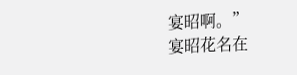宴昭啊。”
宴昭花名在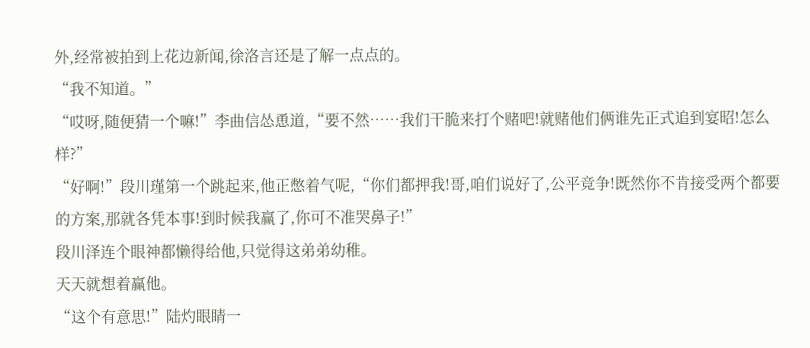外,经常被拍到上花边新闻,徐洛言还是了解一点点的。
“我不知道。”
“哎呀,随便猜一个嘛!”李曲信怂恿道,“要不然……我们干脆来打个赌吧!就赌他们俩谁先正式追到宴昭!怎么样?”
“好啊!”段川瑾第一个跳起来,他正憋着气呢,“你们都押我!哥,咱们说好了,公平竞争!既然你不肯接受两个都要的方案,那就各凭本事!到时候我赢了,你可不准哭鼻子!”
段川泽连个眼神都懒得给他,只觉得这弟弟幼稚。
天天就想着赢他。
“这个有意思!”陆灼眼睛一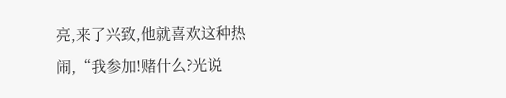亮,来了兴致,他就喜欢这种热闹,“我参加!赌什么?光说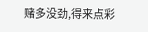赌多没劲,得来点彩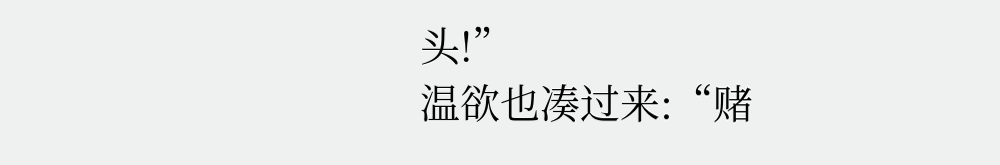头!”
温欲也凑过来:“赌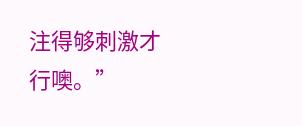注得够刺激才行噢。”